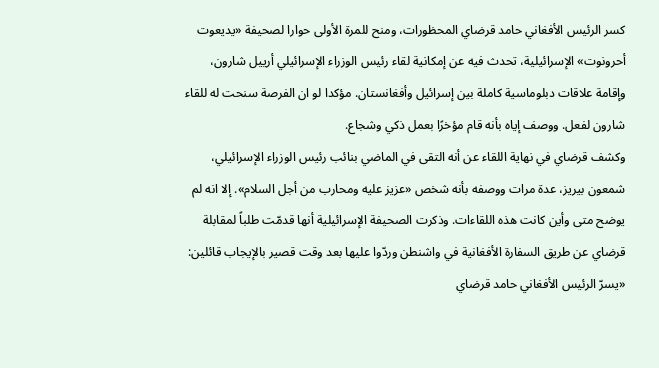كسر الرئيس الأفغاني حامد قرضاي المحظورات، ومنح للمرة الأولى حوارا لصحيفة «يديعوت أحرونوت» الإسرائيلية، تحدث فيه عن إمكانية لقاء رئيس الوزراء الإسرائيلي أرييل شارون، وإقامة علاقات دبلوماسية كاملة بين إسرائيل وأفغانستان. مؤكدا لو ان الفرصة سنحت له للقاء شارون لفعل. ووصف إياه بأنه قام مؤخرًا بعمل ذكي وشجاع.
وكشف قرضاي في نهاية اللقاء عن أنه التقى في الماضي بنائب رئيس الوزراء الإسرائيلي، شمعون بيريز، عدة مرات ووصفه بأنه شخص «عزيز عليه ومحارب من أجل السلام». إلا انه لم يوضح متى وأين كانت هذه اللقاءات. وذكرت الصحيفة الإسرائيلية أنها قدمّت طلباً لمقابلة قرضاي عن طريق السفارة الأفغانية في واشنطن وردّوا عليها بعد وقت قصير بالإيجاب قائلين: «يسرّ الرئيس الأفغاني حامد قرضاي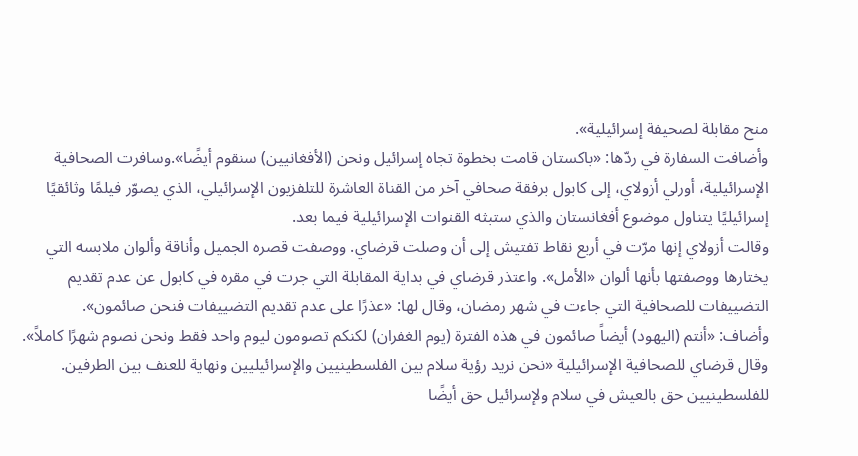منح مقابلة لصحيفة إسرائيلية».
وأضافت السفارة في ردّها: «باكستان قامت بخطوة تجاه إسرائيل ونحن (الأفغانيين) سنقوم أيضًا».وسافرت الصحافية الإسرائيلية، أورلي أزولاي، إلى كابول برفقة صحافي آخر من القناة العاشرة للتلفزيون الإسرائيلي، الذي يصوّر فيلمًا وثائقيًا إسرائيليًا يتناول موضوع أفغانستان والذي ستبثه القنوات الإسرائيلية فيما بعد.
وقالت أزولاي إنها مرّت في أربع نقاط تفتيش إلى أن وصلت قرضاي. ووصفت قصره الجميل وأناقة وألوان ملابسه التي يختارها ووصفتها بأنها ألوان «الأمل». واعتذر قرضاي في بداية المقابلة التي جرت في مقره في كابول عن عدم تقديم التضييفات للصحافية التي جاءت في شهر رمضان، وقال لها: «عذرًا على عدم تقديم التضييفات فنحن صائمون».
وأضاف: «أنتم (اليهود) أيضاً صائمون في هذه الفترة (يوم الغفران) لكنكم تصومون ليوم واحد فقط ونحن نصوم شهرًا كاملاً». وقال قرضاي للصحافية الإسرائيلية «نحن نريد رؤية سلام بين الفلسطينيين والإسرائيليين ونهاية للعنف بين الطرفين. للفلسطينيين حق بالعيش في سلام ولإسرائيل حق أيضًا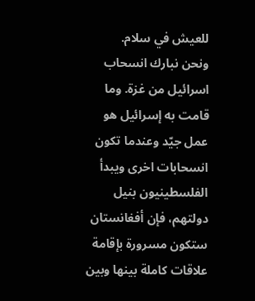للعيش في سلام.
ونحن نبارك انسحاب اسرائيل من غزة. وما قامت به إسرائيل هو عمل جيّد وعندما تكون انسحابات اخرى ويبدأ الفلسطينيون بنيل دولتهم، فإن أفغانستان ستكون مسرورة بإقامة علاقات كاملة بينها وبين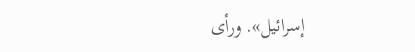إسرائيل». ورأى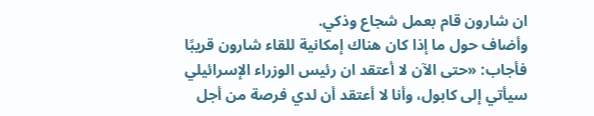ان شارون قام بعمل شجاع وذكي.
وأضاف حول ما إذا كان هناك إمكانية للقاء شارون قريبًا فأجاب: «حتى الآن لا أعتقد ان رئيس الوزراء الإسرائيلي سيأتي إلى كابول، وأنا لا أعتقد أن لدي فرصة من أجل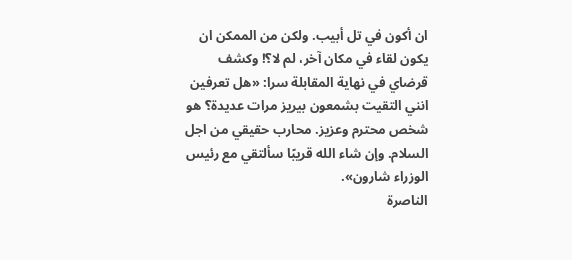ان أكون في تل أبيب. ولكن من الممكن ان يكون لقاء في مكان آخر، لم لا؟! وكشف قرضاي في نهاية المقابلة سرا: «هل تعرفين انني التقيت بشمعون بيريز مرات عديدة؟ هو شخص محترم وعزيز. محارب حقيقي من اجل السلام. وإن شاء الله قريبًا سألتقي مع رئيس الوزراء شارون».
الناصرة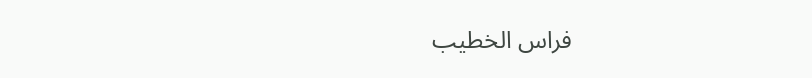فراس الخطيب